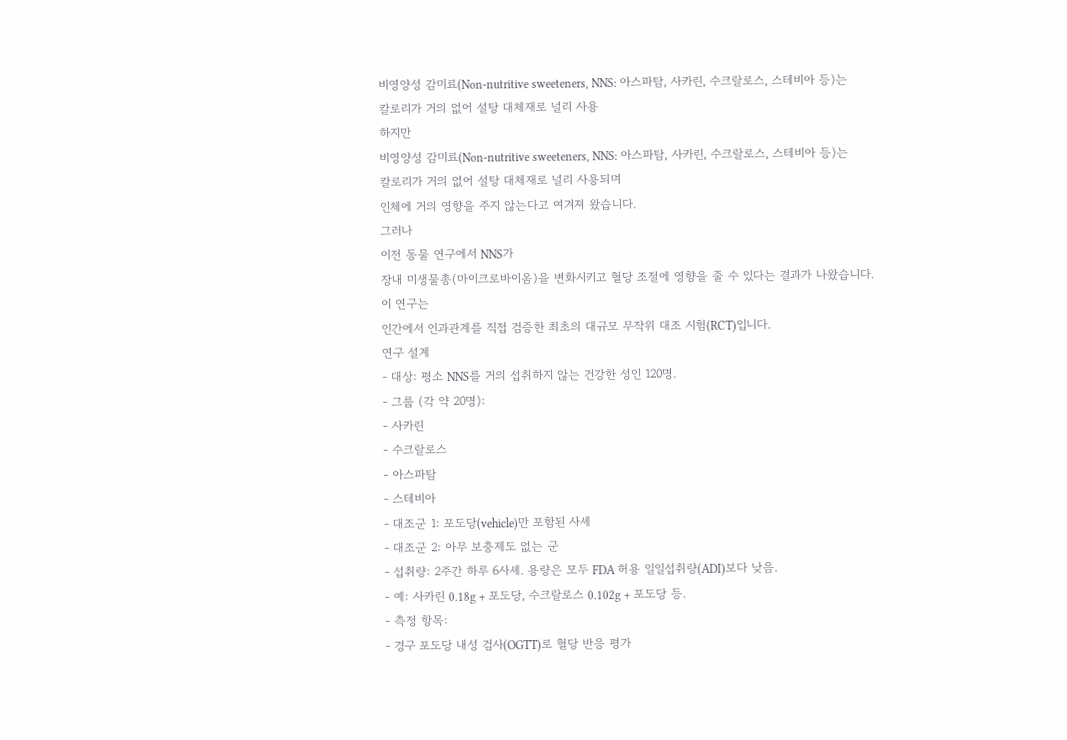비영양성 감미료(Non-nutritive sweeteners, NNS: 아스파탐, 사카린, 수크랄로스, 스테비아 등)는
칼로리가 거의 없어 설탕 대체재로 널리 사용
하지만
비영양성 감미료(Non-nutritive sweeteners, NNS: 아스파탐, 사카린, 수크랄로스, 스테비아 등)는
칼로리가 거의 없어 설탕 대체재로 널리 사용되며
인체에 거의 영향을 주지 않는다고 여겨져 왔습니다.
그러나
이전 동물 연구에서 NNS가
장내 미생물총(마이크로바이옴)을 변화시키고 혈당 조절에 영향을 줄 수 있다는 결과가 나왔습니다.
이 연구는
인간에서 인과관계를 직접 검증한 최초의 대규모 무작위 대조 시험(RCT)입니다.
연구 설계
- 대상: 평소 NNS를 거의 섭취하지 않는 건강한 성인 120명.
- 그룹 (각 약 20명):
- 사카린
- 수크랄로스
- 아스파탐
- 스테비아
- 대조군 1: 포도당(vehicle)만 포함된 사셰
- 대조군 2: 아무 보충제도 없는 군
- 섭취량: 2주간 하루 6사셰. 용량은 모두 FDA 허용 일일섭취량(ADI)보다 낮음.
- 예: 사카린 0.18g + 포도당, 수크랄로스 0.102g + 포도당 등.
- 측정 항목:
- 경구 포도당 내성 검사(OGTT)로 혈당 반응 평가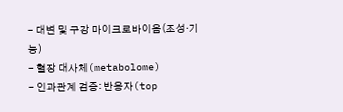- 대변 및 구강 마이크로바이옴(조성·기능)
- 혈장 대사체(metabolome)
- 인과관계 검증: 반응자(top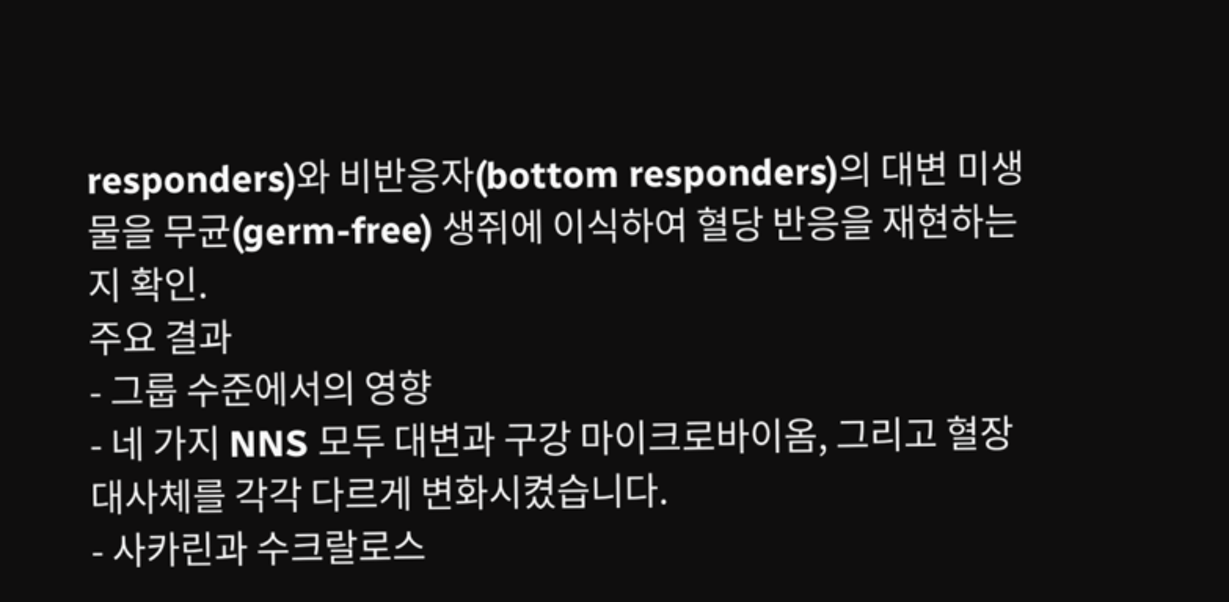responders)와 비반응자(bottom responders)의 대변 미생물을 무균(germ-free) 생쥐에 이식하여 혈당 반응을 재현하는지 확인.
주요 결과
- 그룹 수준에서의 영향
- 네 가지 NNS 모두 대변과 구강 마이크로바이옴, 그리고 혈장 대사체를 각각 다르게 변화시켰습니다.
- 사카린과 수크랄로스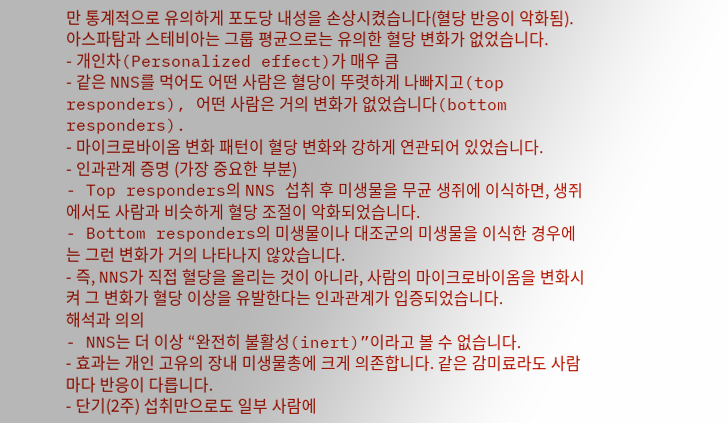만 통계적으로 유의하게 포도당 내성을 손상시켰습니다(혈당 반응이 악화됨). 아스파탐과 스테비아는 그룹 평균으로는 유의한 혈당 변화가 없었습니다.
- 개인차(Personalized effect)가 매우 큼
- 같은 NNS를 먹어도 어떤 사람은 혈당이 뚜렷하게 나빠지고(top responders), 어떤 사람은 거의 변화가 없었습니다(bottom responders).
- 마이크로바이옴 변화 패턴이 혈당 변화와 강하게 연관되어 있었습니다.
- 인과관계 증명 (가장 중요한 부분)
- Top responders의 NNS 섭취 후 미생물을 무균 생쥐에 이식하면, 생쥐에서도 사람과 비슷하게 혈당 조절이 악화되었습니다.
- Bottom responders의 미생물이나 대조군의 미생물을 이식한 경우에는 그런 변화가 거의 나타나지 않았습니다.
- 즉, NNS가 직접 혈당을 올리는 것이 아니라, 사람의 마이크로바이옴을 변화시켜 그 변화가 혈당 이상을 유발한다는 인과관계가 입증되었습니다.
해석과 의의
- NNS는 더 이상 “완전히 불활성(inert)”이라고 볼 수 없습니다.
- 효과는 개인 고유의 장내 미생물총에 크게 의존합니다. 같은 감미료라도 사람마다 반응이 다릅니다.
- 단기(2주) 섭취만으로도 일부 사람에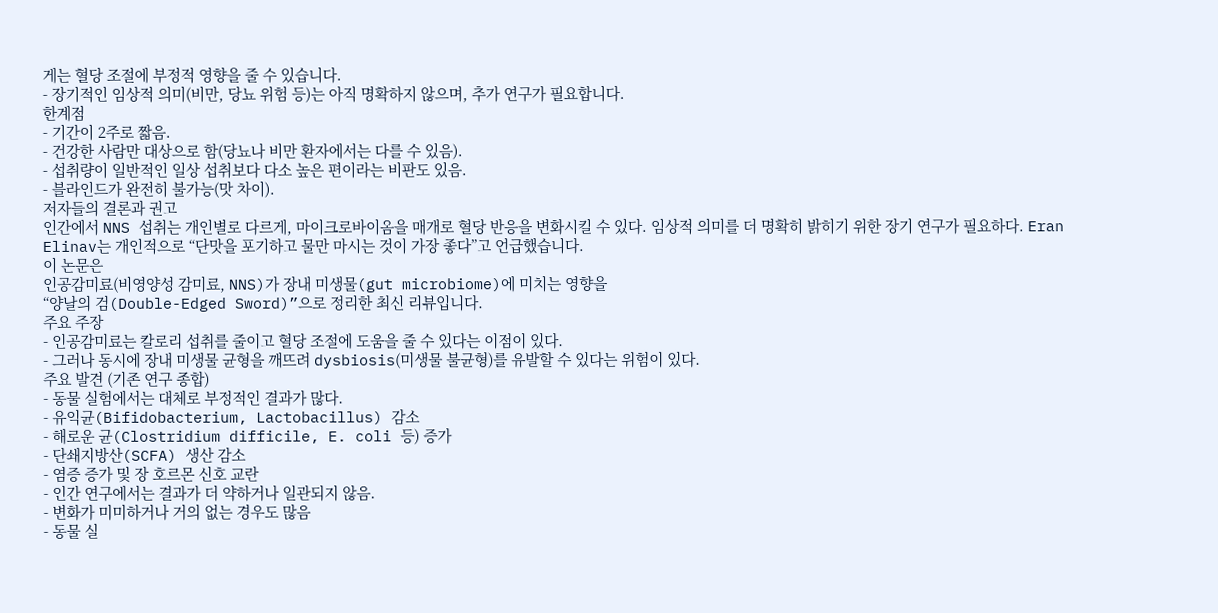게는 혈당 조절에 부정적 영향을 줄 수 있습니다.
- 장기적인 임상적 의미(비만, 당뇨 위험 등)는 아직 명확하지 않으며, 추가 연구가 필요합니다.
한계점
- 기간이 2주로 짧음.
- 건강한 사람만 대상으로 함(당뇨나 비만 환자에서는 다를 수 있음).
- 섭취량이 일반적인 일상 섭취보다 다소 높은 편이라는 비판도 있음.
- 블라인드가 완전히 불가능(맛 차이).
저자들의 결론과 권고
인간에서 NNS 섭취는 개인별로 다르게, 마이크로바이옴을 매개로 혈당 반응을 변화시킬 수 있다. 임상적 의미를 더 명확히 밝히기 위한 장기 연구가 필요하다. Eran Elinav는 개인적으로 “단맛을 포기하고 물만 마시는 것이 가장 좋다”고 언급했습니다.
이 논문은
인공감미료(비영양성 감미료, NNS)가 장내 미생물(gut microbiome)에 미치는 영향을
“양날의 검(Double-Edged Sword)”으로 정리한 최신 리뷰입니다.
주요 주장
- 인공감미료는 칼로리 섭취를 줄이고 혈당 조절에 도움을 줄 수 있다는 이점이 있다.
- 그러나 동시에 장내 미생물 균형을 깨뜨려 dysbiosis(미생물 불균형)를 유발할 수 있다는 위험이 있다.
주요 발견 (기존 연구 종합)
- 동물 실험에서는 대체로 부정적인 결과가 많다.
- 유익균(Bifidobacterium, Lactobacillus) 감소
- 해로운 균(Clostridium difficile, E. coli 등) 증가
- 단쇄지방산(SCFA) 생산 감소
- 염증 증가 및 장 호르몬 신호 교란
- 인간 연구에서는 결과가 더 약하거나 일관되지 않음.
- 변화가 미미하거나 거의 없는 경우도 많음
- 동물 실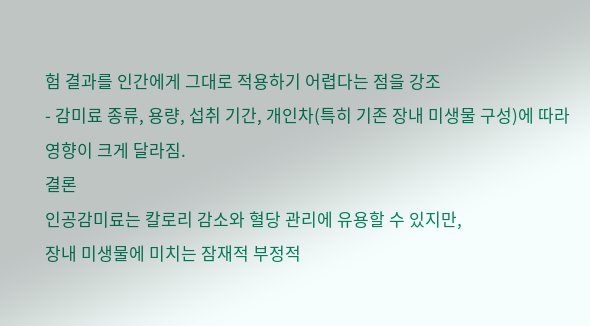험 결과를 인간에게 그대로 적용하기 어렵다는 점을 강조
- 감미료 종류, 용량, 섭취 기간, 개인차(특히 기존 장내 미생물 구성)에 따라 영향이 크게 달라짐.
결론
인공감미료는 칼로리 감소와 혈당 관리에 유용할 수 있지만,
장내 미생물에 미치는 잠재적 부정적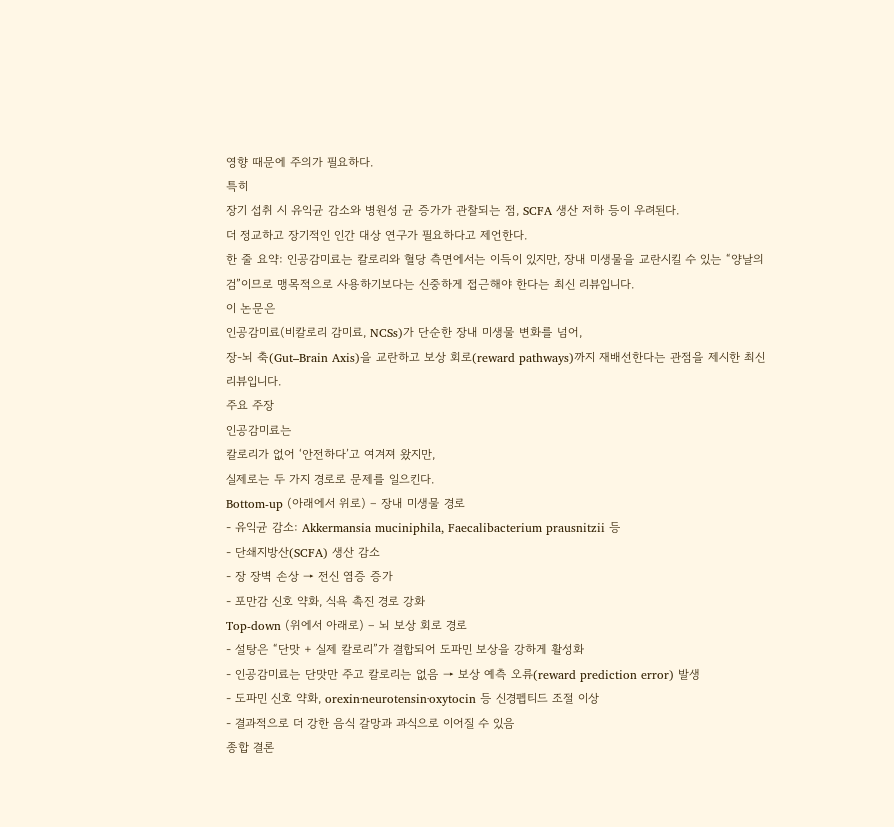영향 때문에 주의가 필요하다.
특히
장기 섭취 시 유익균 감소와 병원성 균 증가가 관찰되는 점, SCFA 생산 저하 등이 우려된다.
더 정교하고 장기적인 인간 대상 연구가 필요하다고 제언한다.
한 줄 요약: 인공감미료는 칼로리와 혈당 측면에서는 이득이 있지만, 장내 미생물을 교란시킬 수 있는 “양날의 검”이므로 맹목적으로 사용하기보다는 신중하게 접근해야 한다는 최신 리뷰입니다.
이 논문은
인공감미료(비칼로리 감미료, NCSs)가 단순한 장내 미생물 변화를 넘어,
장-뇌 축(Gut–Brain Axis)을 교란하고 보상 회로(reward pathways)까지 재배선한다는 관점을 제시한 최신 리뷰입니다.
주요 주장
인공감미료는
칼로리가 없어 ‘안전하다’고 여겨져 왔지만,
실제로는 두 가지 경로로 문제를 일으킨다.
Bottom-up (아래에서 위로) – 장내 미생물 경로
- 유익균 감소: Akkermansia muciniphila, Faecalibacterium prausnitzii 등
- 단쇄지방산(SCFA) 생산 감소
- 장 장벽 손상 → 전신 염증 증가
- 포만감 신호 약화, 식욕 촉진 경로 강화
Top-down (위에서 아래로) – 뇌 보상 회로 경로
- 설탕은 “단맛 + 실제 칼로리”가 결합되어 도파민 보상을 강하게 활성화
- 인공감미료는 단맛만 주고 칼로리는 없음 → 보상 예측 오류(reward prediction error) 발생
- 도파민 신호 약화, orexin·neurotensin·oxytocin 등 신경펩티드 조절 이상
- 결과적으로 더 강한 음식 갈망과 과식으로 이어질 수 있음
종합 결론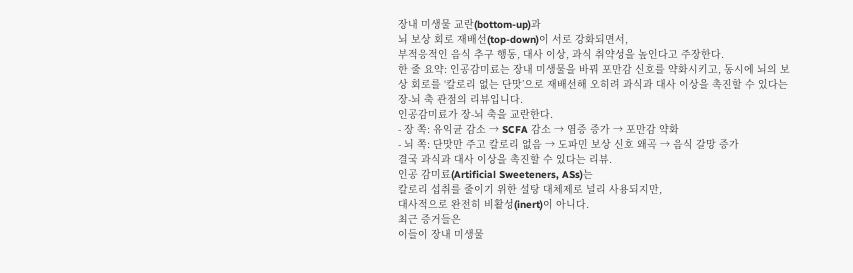장내 미생물 교란(bottom-up)과
뇌 보상 회로 재배선(top-down)이 서로 강화되면서,
부적응적인 음식 추구 행동, 대사 이상, 과식 취약성을 높인다고 주장한다.
한 줄 요약: 인공감미료는 장내 미생물을 바꿔 포만감 신호를 약화시키고, 동시에 뇌의 보상 회로를 ‘칼로리 없는 단맛’으로 재배선해 오히려 과식과 대사 이상을 촉진할 수 있다는 장-뇌 축 관점의 리뷰입니다.
인공감미료가 장-뇌 축을 교란한다.
- 장 쪽: 유익균 감소 → SCFA 감소 → 염증 증가 → 포만감 약화
- 뇌 쪽: 단맛만 주고 칼로리 없음 → 도파민 보상 신호 왜곡 → 음식 갈망 증가
결국 과식과 대사 이상을 촉진할 수 있다는 리뷰.
인공 감미료(Artificial Sweeteners, ASs)는
칼로리 섭취를 줄이기 위한 설탕 대체제로 널리 사용되지만,
대사적으로 완전히 비활성(inert)이 아니다.
최근 증거들은
이들이 장내 미생물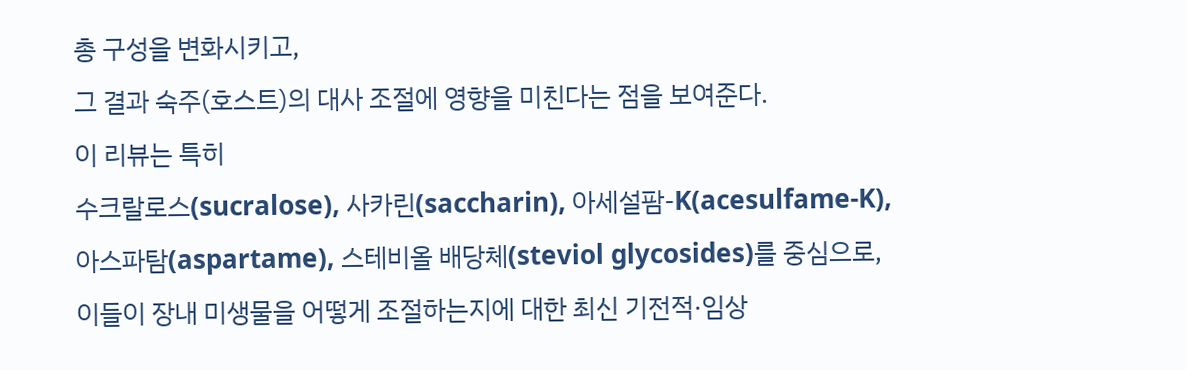총 구성을 변화시키고,
그 결과 숙주(호스트)의 대사 조절에 영향을 미친다는 점을 보여준다.
이 리뷰는 특히
수크랄로스(sucralose), 사카린(saccharin), 아세설팜-K(acesulfame-K),
아스파탐(aspartame), 스테비올 배당체(steviol glycosides)를 중심으로,
이들이 장내 미생물을 어떻게 조절하는지에 대한 최신 기전적·임상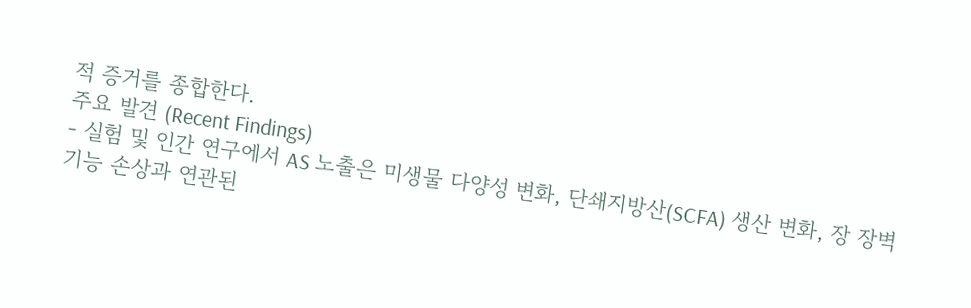적 증거를 종합한다.
주요 발견 (Recent Findings)
- 실험 및 인간 연구에서 AS 노출은 미생물 다양성 변화, 단쇄지방산(SCFA) 생산 변화, 장 장벽 기능 손상과 연관된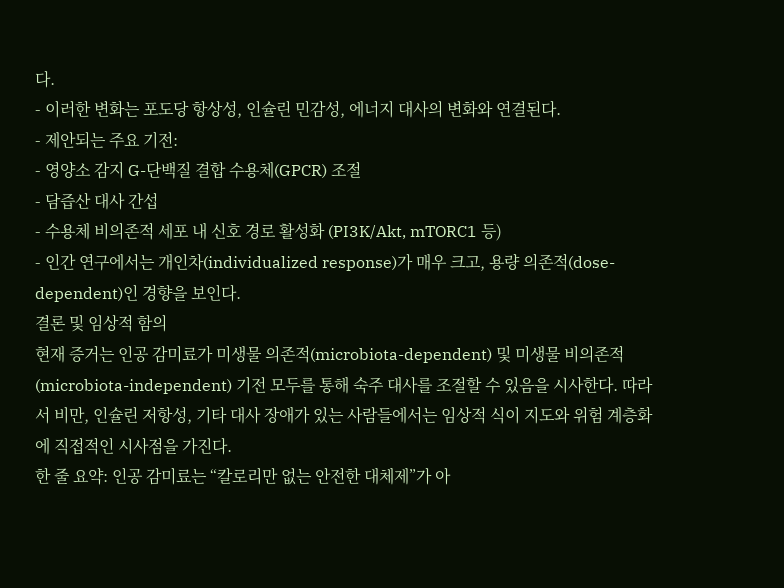다.
- 이러한 변화는 포도당 항상성, 인슐린 민감성, 에너지 대사의 변화와 연결된다.
- 제안되는 주요 기전:
- 영양소 감지 G-단백질 결합 수용체(GPCR) 조절
- 담즙산 대사 간섭
- 수용체 비의존적 세포 내 신호 경로 활성화 (PI3K/Akt, mTORC1 등)
- 인간 연구에서는 개인차(individualized response)가 매우 크고, 용량 의존적(dose-dependent)인 경향을 보인다.
결론 및 임상적 함의
현재 증거는 인공 감미료가 미생물 의존적(microbiota-dependent) 및 미생물 비의존적(microbiota-independent) 기전 모두를 통해 숙주 대사를 조절할 수 있음을 시사한다. 따라서 비만, 인슐린 저항성, 기타 대사 장애가 있는 사람들에서는 임상적 식이 지도와 위험 계층화에 직접적인 시사점을 가진다.
한 줄 요약: 인공 감미료는 “칼로리만 없는 안전한 대체제”가 아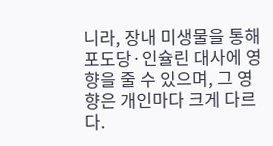니라, 장내 미생물을 통해 포도당·인슐린 대사에 영향을 줄 수 있으며, 그 영향은 개인마다 크게 다르다.